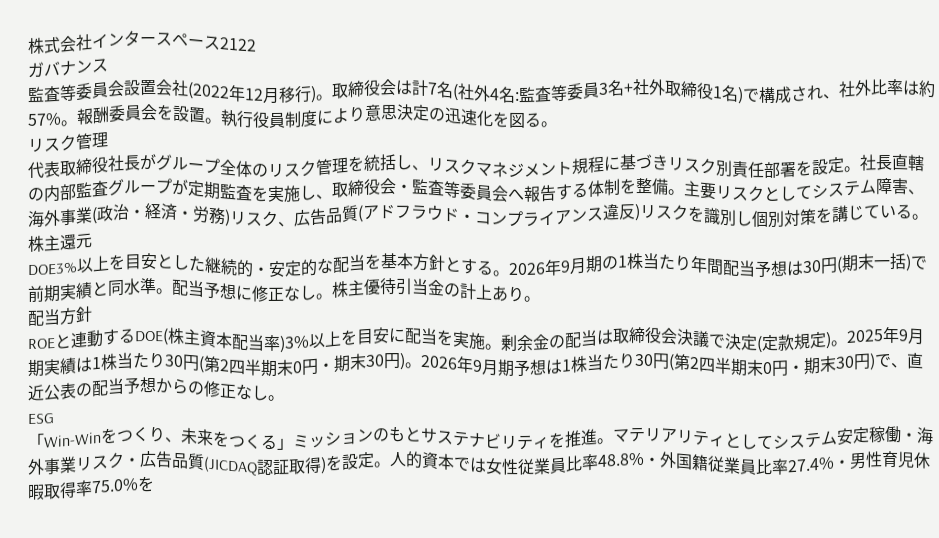株式会社インタースペース2122
ガバナンス
監査等委員会設置会社(2022年12月移行)。取締役会は計7名(社外4名:監査等委員3名+社外取締役1名)で構成され、社外比率は約57%。報酬委員会を設置。執行役員制度により意思決定の迅速化を図る。
リスク管理
代表取締役社長がグループ全体のリスク管理を統括し、リスクマネジメント規程に基づきリスク別責任部署を設定。社長直轄の内部監査グループが定期監査を実施し、取締役会・監査等委員会へ報告する体制を整備。主要リスクとしてシステム障害、海外事業(政治・経済・労務)リスク、広告品質(アドフラウド・コンプライアンス違反)リスクを識別し個別対策を講じている。
株主還元
DOE3%以上を目安とした継続的・安定的な配当を基本方針とする。2026年9月期の1株当たり年間配当予想は30円(期末一括)で前期実績と同水準。配当予想に修正なし。株主優待引当金の計上あり。
配当方針
ROEと連動するDOE(株主資本配当率)3%以上を目安に配当を実施。剰余金の配当は取締役会決議で決定(定款規定)。2025年9月期実績は1株当たり30円(第2四半期末0円・期末30円)。2026年9月期予想は1株当たり30円(第2四半期末0円・期末30円)で、直近公表の配当予想からの修正なし。
ESG
「Win-Winをつくり、未来をつくる」ミッションのもとサステナビリティを推進。マテリアリティとしてシステム安定稼働・海外事業リスク・広告品質(JICDAQ認証取得)を設定。人的資本では女性従業員比率48.8%・外国籍従業員比率27.4%・男性育児休暇取得率75.0%を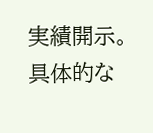実績開示。具体的な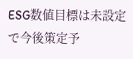ESG数値目標は未設定で今後策定予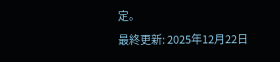定。
最終更新: 2025年12月22日